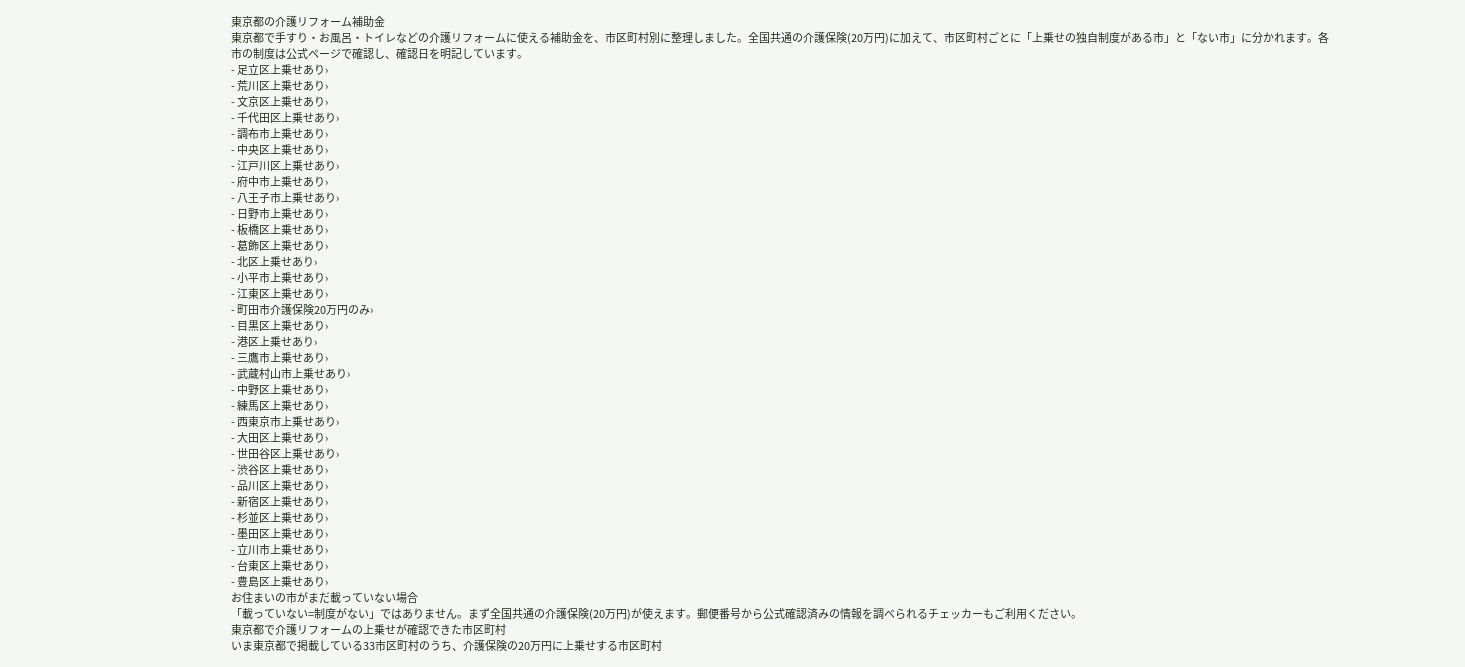東京都の介護リフォーム補助金
東京都で手すり・お風呂・トイレなどの介護リフォームに使える補助金を、市区町村別に整理しました。全国共通の介護保険(20万円)に加えて、市区町村ごとに「上乗せの独自制度がある市」と「ない市」に分かれます。各市の制度は公式ページで確認し、確認日を明記しています。
- 足立区上乗せあり›
- 荒川区上乗せあり›
- 文京区上乗せあり›
- 千代田区上乗せあり›
- 調布市上乗せあり›
- 中央区上乗せあり›
- 江戸川区上乗せあり›
- 府中市上乗せあり›
- 八王子市上乗せあり›
- 日野市上乗せあり›
- 板橋区上乗せあり›
- 葛飾区上乗せあり›
- 北区上乗せあり›
- 小平市上乗せあり›
- 江東区上乗せあり›
- 町田市介護保険20万円のみ›
- 目黒区上乗せあり›
- 港区上乗せあり›
- 三鷹市上乗せあり›
- 武蔵村山市上乗せあり›
- 中野区上乗せあり›
- 練馬区上乗せあり›
- 西東京市上乗せあり›
- 大田区上乗せあり›
- 世田谷区上乗せあり›
- 渋谷区上乗せあり›
- 品川区上乗せあり›
- 新宿区上乗せあり›
- 杉並区上乗せあり›
- 墨田区上乗せあり›
- 立川市上乗せあり›
- 台東区上乗せあり›
- 豊島区上乗せあり›
お住まいの市がまだ載っていない場合
「載っていない=制度がない」ではありません。まず全国共通の介護保険(20万円)が使えます。郵便番号から公式確認済みの情報を調べられるチェッカーもご利用ください。
東京都で介護リフォームの上乗せが確認できた市区町村
いま東京都で掲載している33市区町村のうち、介護保険の20万円に上乗せする市区町村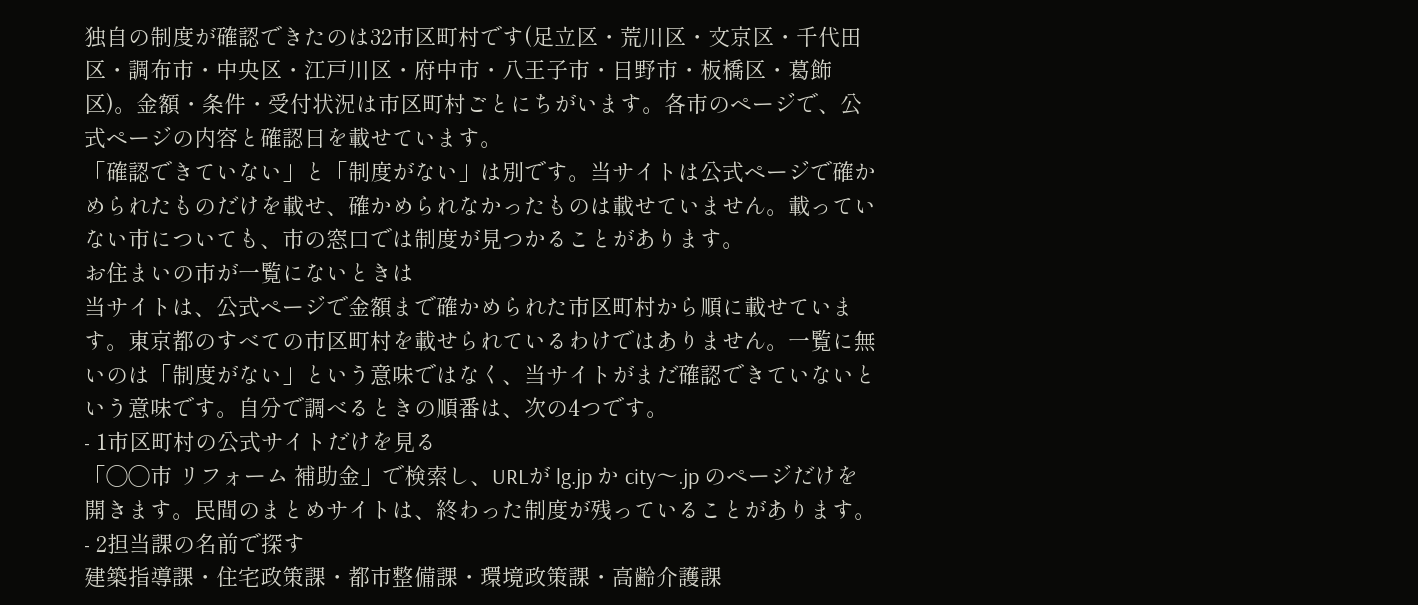独自の制度が確認できたのは32市区町村です(足立区・荒川区・文京区・千代田区・調布市・中央区・江戸川区・府中市・八王子市・日野市・板橋区・葛飾区)。金額・条件・受付状況は市区町村ごとにちがいます。各市のページで、公式ページの内容と確認日を載せています。
「確認できていない」と「制度がない」は別です。当サイトは公式ページで確かめられたものだけを載せ、確かめられなかったものは載せていません。載っていない市についても、市の窓口では制度が見つかることがあります。
お住まいの市が一覧にないときは
当サイトは、公式ページで金額まで確かめられた市区町村から順に載せています。東京都のすべての市区町村を載せられているわけではありません。一覧に無いのは「制度がない」という意味ではなく、当サイトがまだ確認できていないという意味です。自分で調べるときの順番は、次の4つです。
- 1市区町村の公式サイトだけを見る
「◯◯市 リフォーム 補助金」で検索し、URLが lg.jp か city〜.jp のページだけを開きます。民間のまとめサイトは、終わった制度が残っていることがあります。 - 2担当課の名前で探す
建築指導課・住宅政策課・都市整備課・環境政策課・高齢介護課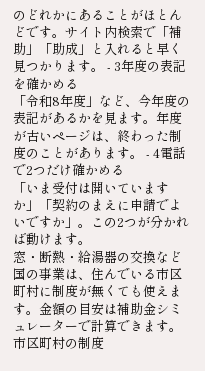のどれかにあることがほとんどです。サイト内検索で「補助」「助成」と入れると早く見つかります。 - 3年度の表記を確かめる
「令和8年度」など、今年度の表記があるかを見ます。年度が古いページは、終わった制度のことがあります。 - 4電話で2つだけ確かめる
「いま受付は開いていますか」「契約のまえに申請でよいですか」。この2つが分かれば動けます。
窓・断熱・給湯器の交換など国の事業は、住んでいる市区町村に制度が無くても使えます。金額の目安は補助金シミュレーターで計算できます。市区町村の制度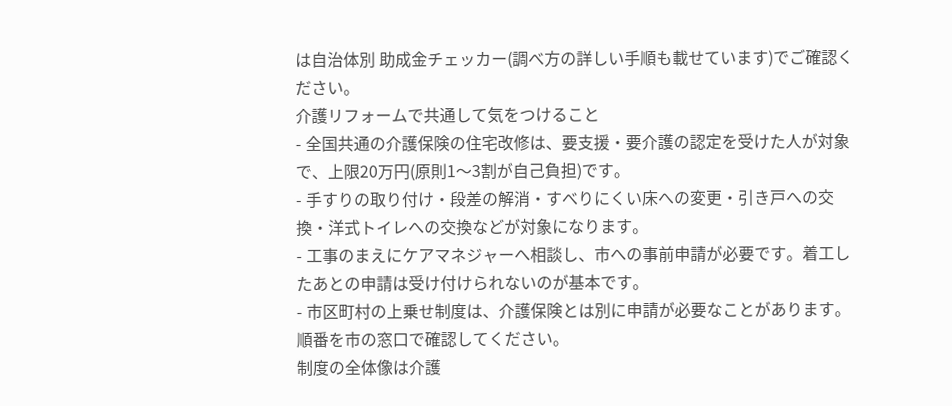は自治体別 助成金チェッカー(調べ方の詳しい手順も載せています)でご確認ください。
介護リフォームで共通して気をつけること
- 全国共通の介護保険の住宅改修は、要支援・要介護の認定を受けた人が対象で、上限20万円(原則1〜3割が自己負担)です。
- 手すりの取り付け・段差の解消・すべりにくい床への変更・引き戸への交換・洋式トイレへの交換などが対象になります。
- 工事のまえにケアマネジャーへ相談し、市への事前申請が必要です。着工したあとの申請は受け付けられないのが基本です。
- 市区町村の上乗せ制度は、介護保険とは別に申請が必要なことがあります。順番を市の窓口で確認してください。
制度の全体像は介護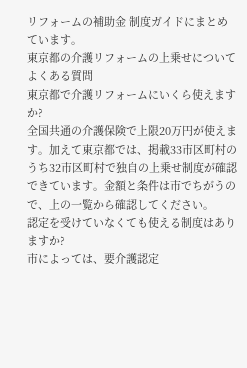リフォームの補助金 制度ガイドにまとめています。
東京都の介護リフォームの上乗せについてよくある質問
東京都で介護リフォームにいくら使えますか?
全国共通の介護保険で上限20万円が使えます。加えて東京都では、掲載33市区町村のうち32市区町村で独自の上乗せ制度が確認できています。金額と条件は市でちがうので、上の一覧から確認してください。
認定を受けていなくても使える制度はありますか?
市によっては、要介護認定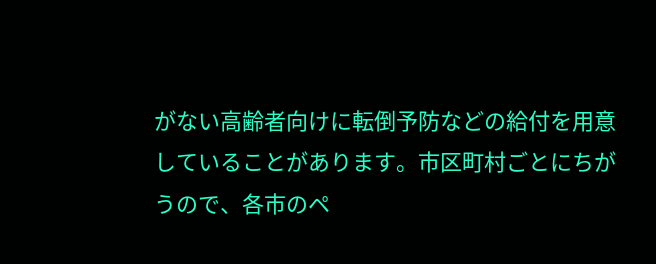がない高齢者向けに転倒予防などの給付を用意していることがあります。市区町村ごとにちがうので、各市のペ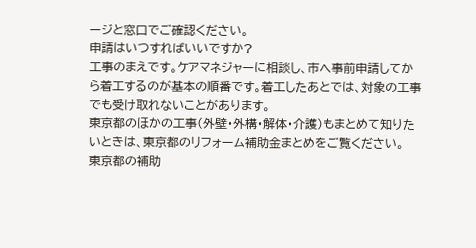ージと窓口でご確認ください。
申請はいつすればいいですか?
工事のまえです。ケアマネジャーに相談し、市へ事前申請してから着工するのが基本の順番です。着工したあとでは、対象の工事でも受け取れないことがあります。
東京都のほかの工事(外壁・外構・解体・介護)もまとめて知りたいときは、東京都のリフォーム補助金まとめをご覧ください。
東京都の補助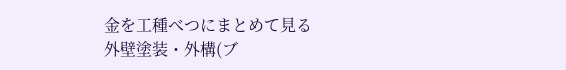金を工種べつにまとめて見る
外壁塗装・外構(ブ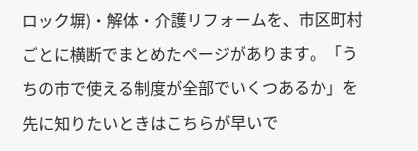ロック塀)・解体・介護リフォームを、市区町村ごとに横断でまとめたページがあります。「うちの市で使える制度が全部でいくつあるか」を先に知りたいときはこちらが早いで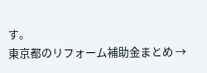す。
東京都のリフォーム補助金まとめ →